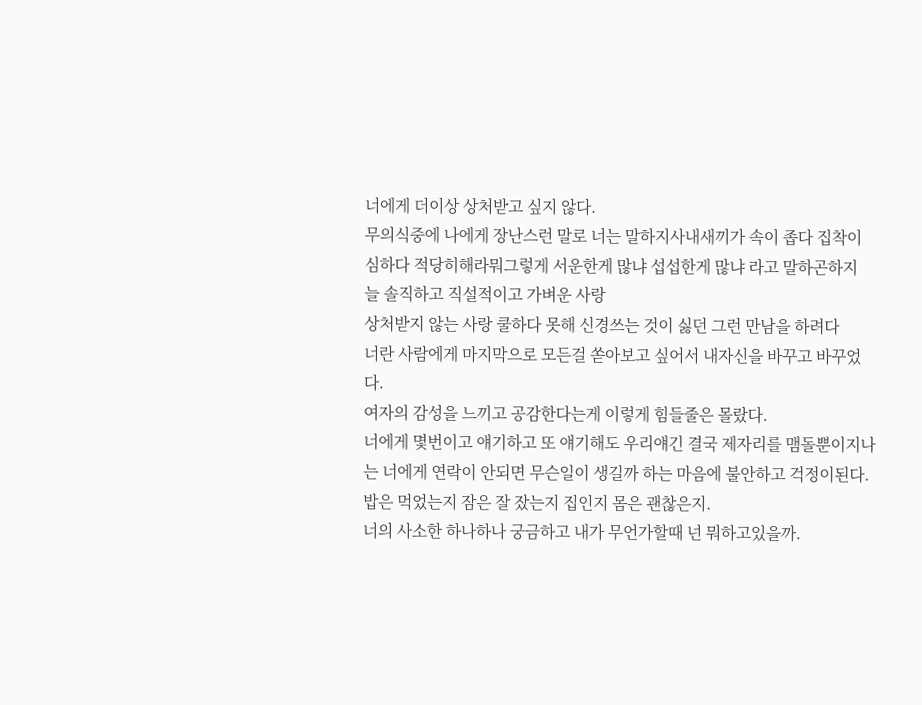너에게 더이상 상처받고 싶지 않다.
무의식중에 나에게 장난스런 말로 너는 말하지사내새끼가 속이 좁다 집착이 심하다 적당히해라뭐그렇게 서운한게 많냐 섭섭한게 많냐 라고 말하곤하지
늘 솔직하고 직설적이고 가벼운 사랑
상처받지 않는 사랑 쿨하다 못해 신경쓰는 것이 싫던 그런 만남을 하려다
너란 사람에게 마지막으로 모든걸 쏟아보고 싶어서 내자신을 바꾸고 바꾸었다.
여자의 감성을 느끼고 공감한다는게 이렇게 힘들줄은 몰랐다.
너에게 몇번이고 얘기하고 또 얘기해도 우리얘긴 결국 제자리를 맴돌뿐이지나는 너에게 연락이 안되면 무슨일이 생길까 하는 마음에 불안하고 걱정이된다.
밥은 먹었는지 잠은 잘 잤는지 집인지 몸은 괜찮은지.
너의 사소한 하나하나 궁금하고 내가 무언가할때 넌 뭐하고있을까.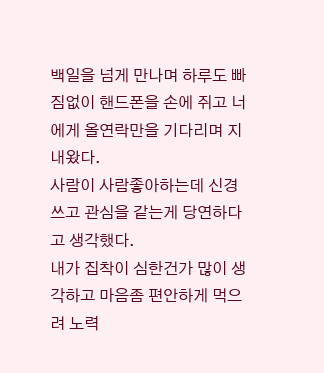백일을 넘게 만나며 하루도 빠짐없이 핸드폰을 손에 쥐고 너에게 올연락만을 기다리며 지내왔다.
사람이 사람좋아하는데 신경쓰고 관심을 같는게 당연하다고 생각했다.
내가 집착이 심한건가 많이 생각하고 마음좀 편안하게 먹으려 노력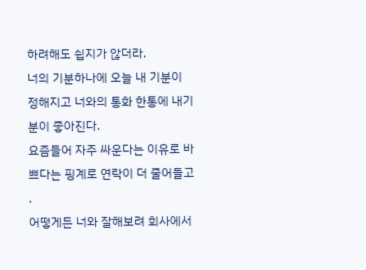하려해도 쉽지가 않더라.
너의 기분하나에 오늘 내 기분이 정해지고 너와의 통화 한통에 내기분이 좋아진다.
요즘들어 자주 싸운다는 이유로 바쁘다는 핑계로 연락이 더 줄어들고 .
어떻게든 너와 잘해보려 회사에서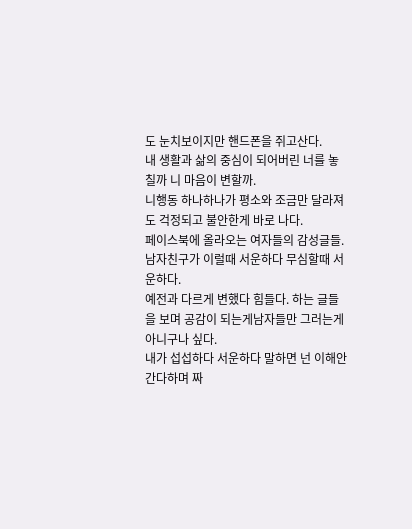도 눈치보이지만 핸드폰을 쥐고산다.
내 생활과 삶의 중심이 되어버린 너를 놓칠까 니 마음이 변할까.
니행동 하나하나가 평소와 조금만 달라져도 걱정되고 불안한게 바로 나다.
페이스북에 올라오는 여자들의 감성글들.남자친구가 이럴때 서운하다 무심할때 서운하다.
예전과 다르게 변했다 힘들다. 하는 글들을 보며 공감이 되는게남자들만 그러는게 아니구나 싶다.
내가 섭섭하다 서운하다 말하면 넌 이해안간다하며 짜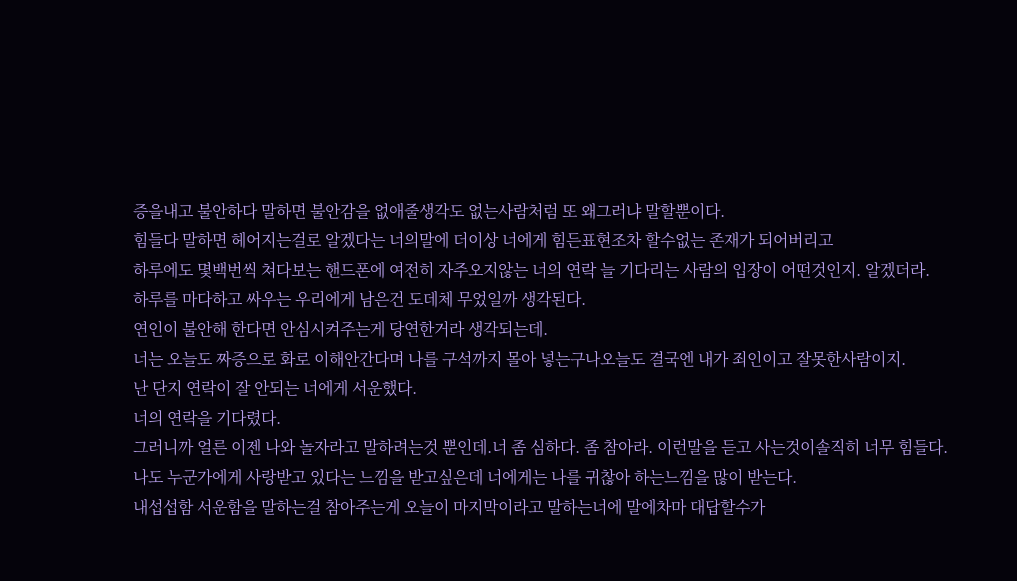증을내고 불안하다 말하면 불안감을 없애줄생각도 없는사람처럼 또 왜그러냐 말할뿐이다.
힘들다 말하면 헤어지는걸로 알겠다는 너의말에 더이상 너에게 힘든표현조차 할수없는 존재가 되어버리고
하루에도 몇백번씩 쳐다보는 핸드폰에 여전히 자주오지않는 너의 연락 늘 기다리는 사람의 입장이 어떤것인지. 알겠더라.
하루를 마다하고 싸우는 우리에게 남은건 도데체 무었일까 생각된다.
연인이 불안해 한다면 안심시켜주는게 당연한거라 생각되는데.
너는 오늘도 짜증으로 화로 이해안간다며 나를 구석까지 몰아 넣는구나오늘도 결국엔 내가 죄인이고 잘못한사람이지.
난 단지 연락이 잘 안되는 너에게 서운했다.
너의 연락을 기다렸다.
그러니까 얼른 이젠 나와 놀자라고 말하려는것 뿐인데.너 좀 심하다. 좀 참아라. 이런말을 듣고 사는것이솔직히 너무 힘들다.
나도 누군가에게 사랑받고 있다는 느낌을 받고싶은데 너에게는 나를 귀찮아 하는느낌을 많이 받는다.
내섭섭함 서운함을 말하는걸 참아주는게 오늘이 마지막이라고 말하는너에 말에차마 대답할수가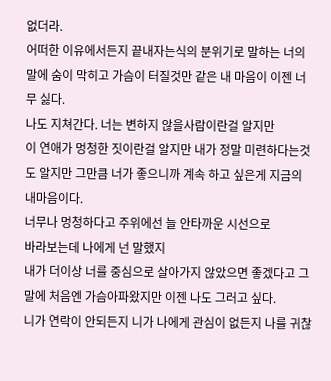없더라.
어떠한 이유에서든지 끝내자는식의 분위기로 말하는 너의 말에 숨이 막히고 가슴이 터질것만 같은 내 마음이 이젠 너무 싫다.
나도 지쳐간다. 너는 변하지 않을사람이란걸 알지만
이 연애가 멍청한 짓이란걸 알지만 내가 정말 미련하다는것도 알지만 그만큼 너가 좋으니까 계속 하고 싶은게 지금의 내마음이다.
너무나 멍청하다고 주위에선 늘 안타까운 시선으로
바라보는데 나에게 넌 말했지
내가 더이상 너를 중심으로 살아가지 않았으면 좋겠다고 그 말에 처음엔 가슴아파왔지만 이젠 나도 그러고 싶다.
니가 연락이 안되든지 니가 나에게 관심이 없든지 나를 귀찮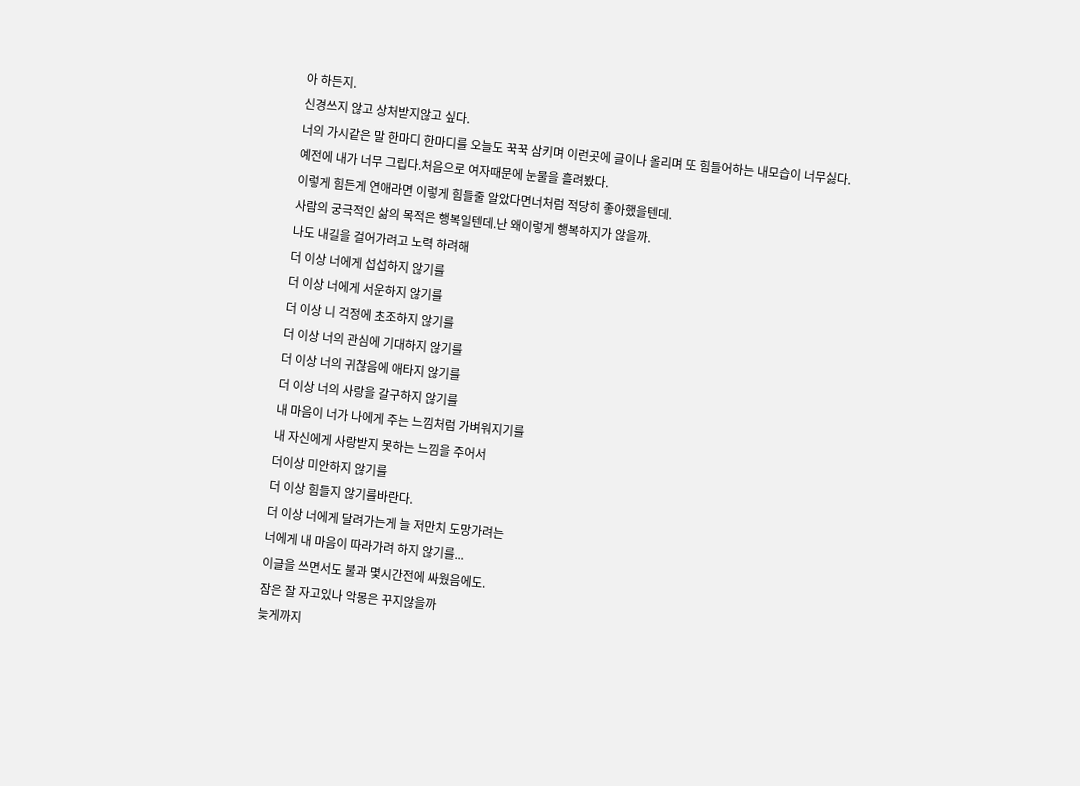아 하든지.
신경쓰지 않고 상처받지않고 싶다.
너의 가시같은 말 한마디 한마디를 오늘도 꾹꾹 삼키며 이런곳에 글이나 올리며 또 힘들어하는 내모습이 너무싫다.
예전에 내가 너무 그립다.처음으로 여자때문에 눈물을 흘려봤다.
이렇게 힘든게 연애라면 이렇게 힘들줄 알았다면너처럼 적당히 좋아했을텐데.
사람의 궁극적인 삶의 목적은 행복일텐데.난 왜이렇게 행복하지가 않을까.
나도 내길을 걸어가려고 노력 하려해
더 이상 너에게 섭섭하지 않기를
더 이상 너에게 서운하지 않기를
더 이상 니 걱정에 초조하지 않기를
더 이상 너의 관심에 기대하지 않기를
더 이상 너의 귀찮음에 애타지 않기를
더 이상 너의 사랑을 갈구하지 않기를
내 마음이 너가 나에게 주는 느낌처럼 가벼워지기를
내 자신에게 사랑받지 못하는 느낌을 주어서
더이상 미안하지 않기를
더 이상 힘들지 않기를바란다.
더 이상 너에게 달려가는게 늘 저만치 도망가려는
너에게 내 마음이 따라가려 하지 않기를...
이글을 쓰면서도 불과 몇시간전에 싸웠음에도.
잠은 잘 자고있나 악몽은 꾸지않을까
늦게까지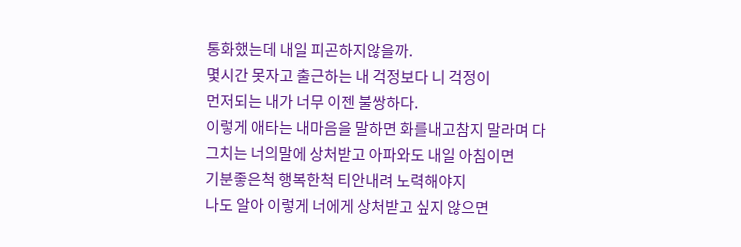통화했는데 내일 피곤하지않을까.
몇시간 못자고 출근하는 내 걱정보다 니 걱정이
먼저되는 내가 너무 이젠 불쌍하다.
이렇게 애타는 내마음을 말하면 화를내고참지 말라며 다그치는 너의말에 상처받고 아파와도 내일 아침이면
기분좋은척 행복한척 티안내려 노력해야지
나도 알아 이렇게 너에게 상처받고 싶지 않으면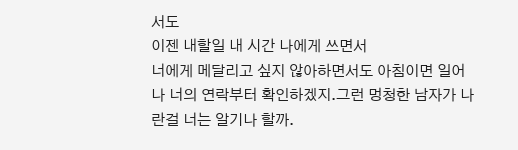서도
이젠 내할일 내 시간 나에게 쓰면서
너에게 메달리고 싶지 않아하면서도 아침이면 일어나 너의 연락부터 확인하겠지.그런 멍청한 남자가 나란걸 너는 알기나 할까.